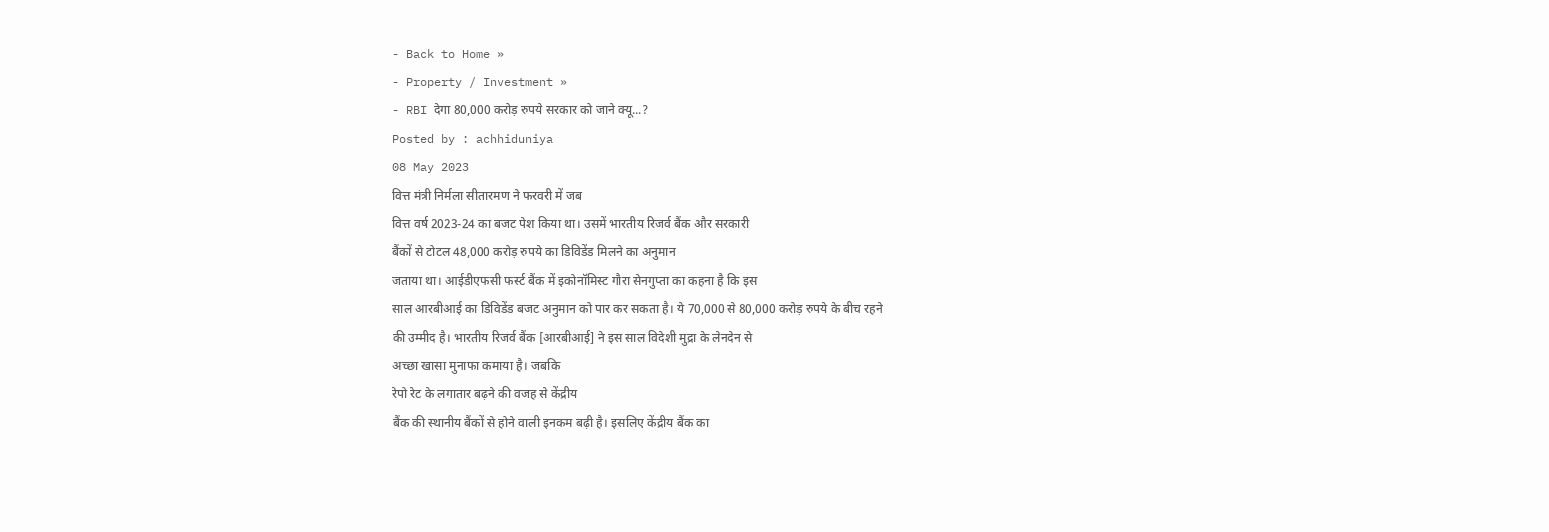- Back to Home »
- Property / Investment »
- RBI देगा 80,000 करोड़ रुपये सरकार को जाने क्यू...?
Posted by : achhiduniya
08 May 2023
वित्त मंत्री निर्मला सीतारमण ने फरवरी में जब
वित्त वर्ष 2023-24 का बजट पेश किया था। उसमें भारतीय रिजर्व बैंक और सरकारी
बैंकों से टोटल 48,000 करोड़ रुपये का डिविडेंड मिलने का अनुमान
जताया था। आईडीएफसी फर्स्ट बैंक में इकोनॉमिस्ट गौरा सेनगुप्ता का कहना है कि इस
साल आरबीआई का डिविडेंड बजट अनुमान को पार कर सकता है। ये 70,000 से 80,000 करोड़ रुपये के बीच रहने
की उम्मीद है। भारतीय रिजर्व बैंक [आरबीआई] ने इस साल विदेशी मुद्रा के लेनदेन से
अच्छा खासा मुनाफा कमाया है। जबकि
रेपो रेट के लगातार बढ़ने की वजह से केंद्रीय
बैंक की स्थानीय बैंकों से होने वाली इनकम बढ़ी है। इसलिए केंद्रीय बैंक का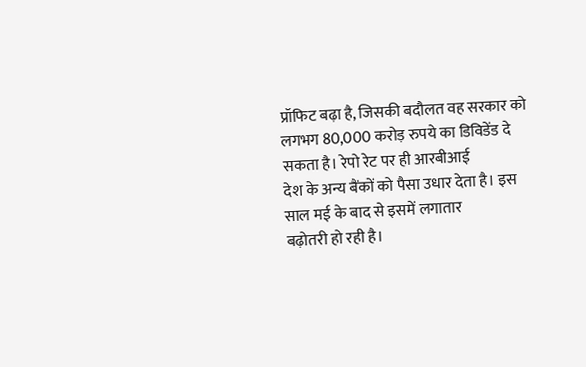प्रॉफिट बढ़ा है, जिसकी बदौलत वह सरकार को लगभग 80,000 करोड़ रुपये का डिविडेंड दे सकता है। रेपो रेट पर ही आरबीआई
देश के अन्य बैंकों को पैसा उधार देता है। इस साल मई के बाद से इसमें लगातार
बढ़ोतरी हो रही है।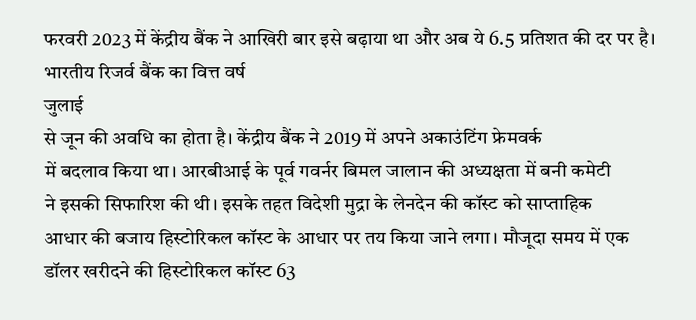फरवरी 2023 में केंद्रीय बैंक ने आखिरी बार इसे बढ़ाया था और अब ये 6.5 प्रतिशत की दर पर है। भारतीय रिजर्व बैंक का वित्त वर्ष
जुलाई
से जून की अवधि का होता है। केंद्रीय बैंक ने 2019 में अपने अकाउंटिंग फ्रेमवर्क
में बदलाव किया था। आरबीआई के पूर्व गवर्नर बिमल जालान की अध्यक्षता में बनी कमेटी
ने इसकी सिफारिश की थी। इसके तहत विदेशी मुद्रा के लेनदेन की कॉस्ट को साप्ताहिक
आधार की बजाय हिस्टोरिकल कॉस्ट के आधार पर तय किया जाने लगा। मौजूदा समय में एक
डॉलर खरीदने की हिस्टोरिकल कॉस्ट 63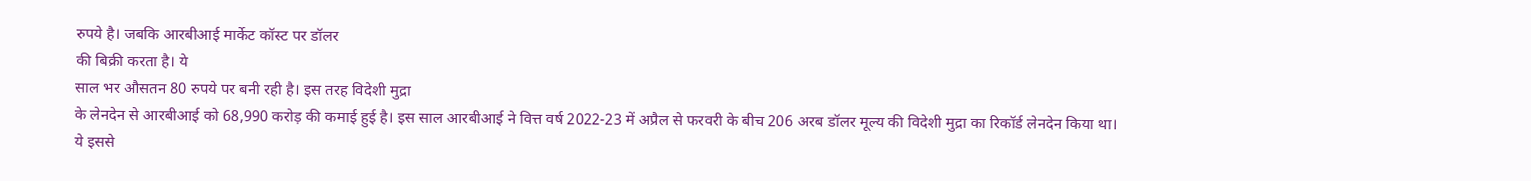रुपये है। जबकि आरबीआई मार्केट कॉस्ट पर डॉलर
की बिक्री करता है। ये
साल भर औसतन 80 रुपये पर बनी रही है। इस तरह विदेशी मुद्रा
के लेनदेन से आरबीआई को 68,990 करोड़ की कमाई हुई है। इस साल आरबीआई ने वित्त वर्ष 2022-23 में अप्रैल से फरवरी के बीच 206 अरब डॉलर मूल्य की विदेशी मुद्रा का रिकॉर्ड लेनदेन किया था।
ये इससे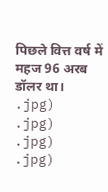पिछले वित्त वर्ष में महज 96 अरब
डॉलर था।
.jpg)
.jpg)
.jpg)
.jpg)